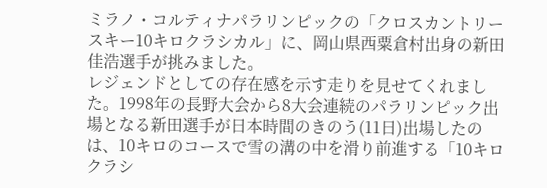ミラノ・コルティナパラリンピックの「クロスカントリースキー10キロクラシカル」に、岡山県西粟倉村出身の新田佳浩選手が挑みました。
レジェンドとしての存在感を示す走りを見せてくれました。1998年の長野大会から8大会連続のパラリンピック出場となる新田選手が日本時間のきのう(11日)出場したのは、10キロのコースで雪の溝の中を滑り前進する「10キロクラシ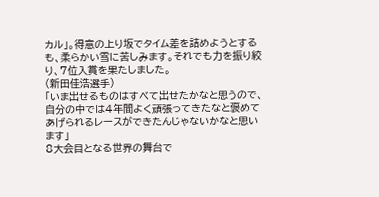カル」。得意の上り坂でタイム差を詰めようとするも、柔らかい雪に苦しみます。それでも力を振り絞り、7位入賞を果たしました。
(新田佳浩選手)
「いま出せるものはすべて出せたかなと思うので、自分の中では4年間よく頑張ってきたなと褒めてあげられるレースができたんじゃないかなと思います」
8大会目となる世界の舞台で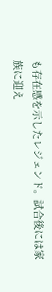も存在感を示したレジェンド。試合後には家族に迎え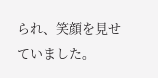られ、笑顔を見せていました。